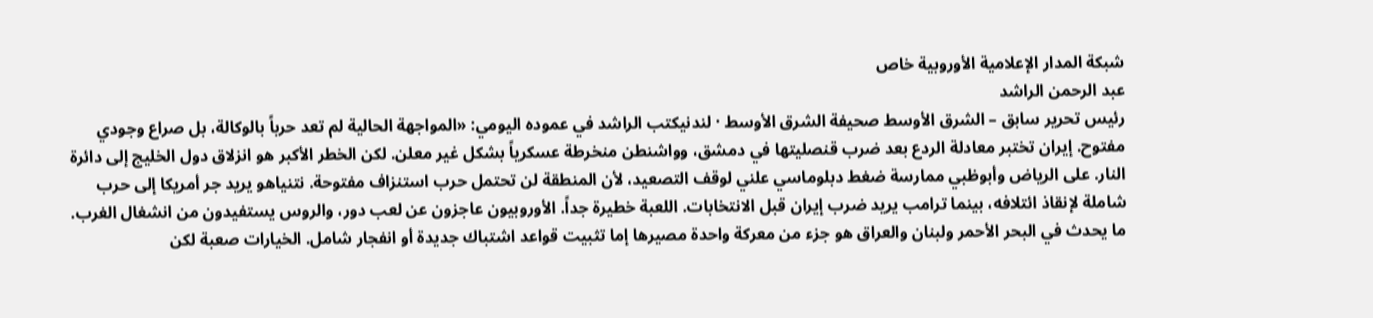شبكة المدار الإعلامية الأوروبية خاص
عبد الرحمن الراشد
رئيس تحرير سابق – الشرق الأوسط صحيفة الشرق الأوسط · لندنيكتب الراشد في عموده اليومي: «المواجهة الحالية لم تعد حرباً بالوكالة، بل صراع وجودي مفتوح. إيران تختبر معادلة الردع بعد ضرب قنصليتها في دمشق، وواشنطن منخرطة عسكرياً بشكل غير معلن. لكن الخطر الأكبر هو انزلاق دول الخليج إلى دائرة النار. على الرياض وأبوظبي ممارسة ضغط دبلوماسي علني لوقف التصعيد، لأن المنطقة لن تحتمل حرب استنزاف مفتوحة. نتنياهو يريد جر أمريكا إلى حرب شاملة لإنقاذ ائتلافه، بينما ترامب يريد ضرب إيران قبل الانتخابات. اللعبة خطيرة جداً. الأوروبيون عاجزون عن لعب دور، والروس يستفيدون من انشغال الغرب. ما يحدث في البحر الأحمر ولبنان والعراق هو جزء من معركة واحدة مصيرها إما تثبيت قواعد اشتباك جديدة أو انفجار شامل. الخيارات صعبة لكن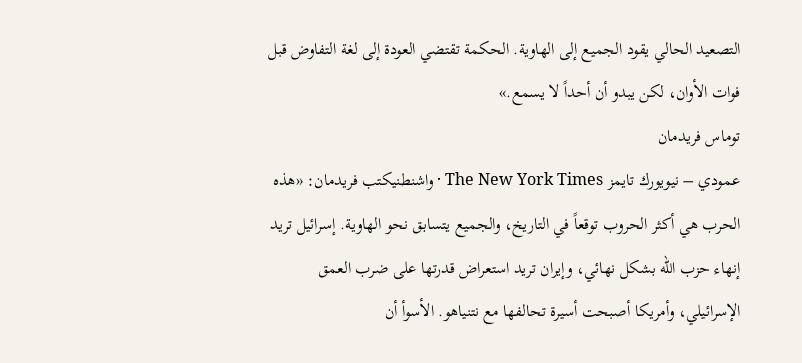التصعيد الحالي يقود الجميع إلى الهاوية. الحكمة تقتضي العودة إلى لغة التفاوض قبل فوات الأوان، لكن يبدو أن أحداً لا يسمع.»
توماس فريدمان
عمودي – نيويورك تايمز The New York Times · واشنطنيكتب فريدمان: «هذه الحرب هي أكثر الحروب توقعاً في التاريخ، والجميع يتسابق نحو الهاوية. إسرائيل تريد إنهاء حزب الله بشكل نهائي، وإيران تريد استعراض قدرتها على ضرب العمق الإسرائيلي، وأمريكا أصبحت أسيرة تحالفها مع نتنياهو. الأسوأ أن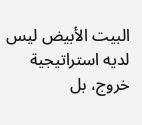البيت الأبيض ليس لديه استراتيجية خروج، بل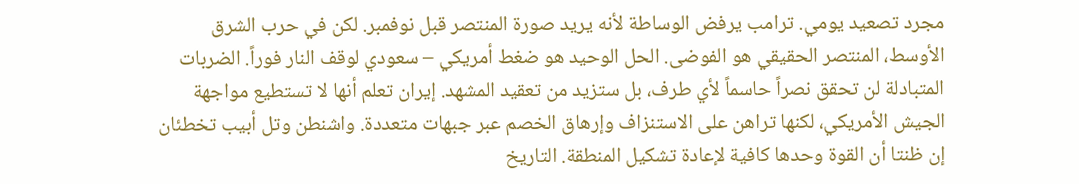مجرد تصعيد يومي. ترامب يرفض الوساطة لأنه يريد صورة المنتصر قبل نوفمبر. لكن في حرب الشرق الأوسط، المنتصر الحقيقي هو الفوضى. الحل الوحيد هو ضغط أمريكي – سعودي لوقف النار فوراً. الضربات المتبادلة لن تحقق نصراً حاسماً لأي طرف، بل ستزيد من تعقيد المشهد. إيران تعلم أنها لا تستطيع مواجهة الجيش الأمريكي، لكنها تراهن على الاستنزاف وإرهاق الخصم عبر جبهات متعددة. واشنطن وتل أبيب تخطئان إن ظنتا أن القوة وحدها كافية لإعادة تشكيل المنطقة. التاريخ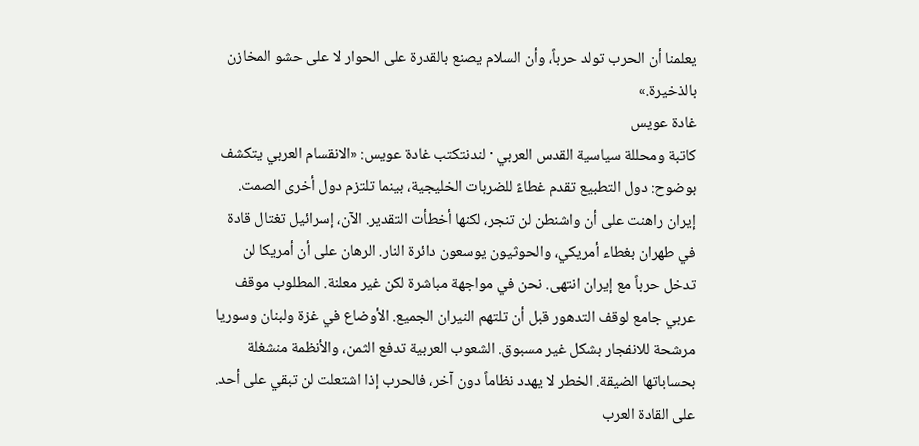يعلمنا أن الحرب تولد حرباً، وأن السلام يصنع بالقدرة على الحوار لا على حشو المخازن بالذخيرة.»
غادة عويس
كاتبة ومحللة سياسية القدس العربي · لندنتكتب غادة عويس: «الانقسام العربي يتكشف بوضوح: دول التطبيع تقدم غطاءً للضربات الخليجية، بينما تلتزم دول أخرى الصمت. إيران راهنت على أن واشنطن لن تنجر، لكنها أخطأت التقدير. الآن، إسرائيل تغتال قادة في طهران بغطاء أمريكي، والحوثيون يوسعون دائرة النار. الرهان على أن أمريكا لن تدخل حرباً مع إيران انتهى. نحن في مواجهة مباشرة لكن غير معلنة. المطلوب موقف عربي جامع لوقف التدهور قبل أن تلتهم النيران الجميع. الأوضاع في غزة ولبنان وسوريا مرشحة للانفجار بشكل غير مسبوق. الشعوب العربية تدفع الثمن، والأنظمة منشغلة بحساباتها الضيقة. الخطر لا يهدد نظاماً دون آخر، فالحرب إذا اشتعلت لن تبقي على أحد. على القادة العرب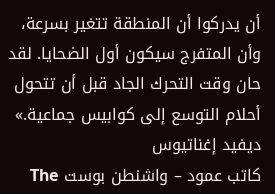أن يدركوا أن المنطقة تتغير بسرعة، وأن المتفرج سيكون أول الضحايا. لقد حان وقت التحرك الجاد قبل أن تتحول أحلام التوسع إلى كوابيس جماعية.»
ديفيد إغناتيوس
كاتب عمود – واشنطن بوست The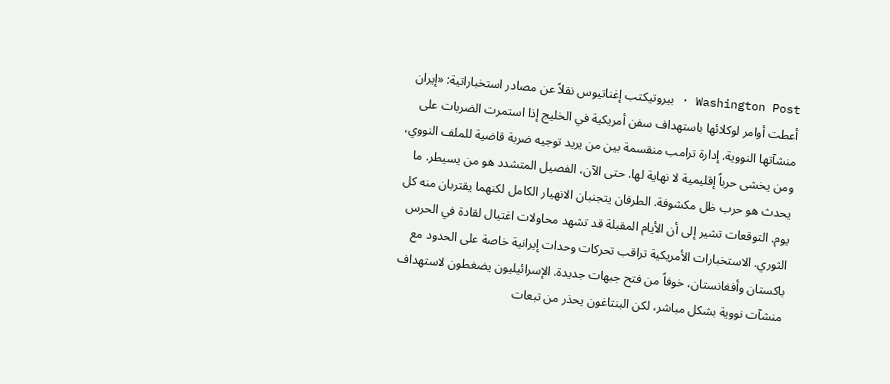Washington Post · بيروتيكتب إغناتيوس نقلاً عن مصادر استخباراتية: «إيران أعطت أوامر لوكلائها باستهداف سفن أمريكية في الخليج إذا استمرت الضربات على منشآتها النووية. إدارة ترامب منقسمة بين من يريد توجيه ضربة قاضية للملف النووي، ومن يخشى حرباً إقليمية لا نهاية لها. حتى الآن، الفصيل المتشدد هو من يسيطر. ما يحدث هو حرب ظل مكشوفة. الطرفان يتجنبان الانهيار الكامل لكنهما يقتربان منه كل يوم. التوقعات تشير إلى أن الأيام المقبلة قد تشهد محاولات اغتيال لقادة في الحرس الثوري. الاستخبارات الأمريكية تراقب تحركات وحدات إيرانية خاصة على الحدود مع باكستان وأفغانستان، خوفاً من فتح جبهات جديدة. الإسرائيليون يضغطون لاستهداف منشآت نووية بشكل مباشر، لكن البنتاغون يحذر من تبعات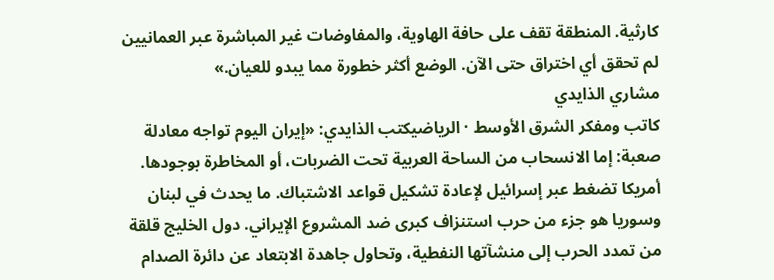كارثية. المنطقة تقف على حافة الهاوية، والمفاوضات غير المباشرة عبر العمانيين لم تحقق أي اختراق حتى الآن. الوضع أكثر خطورة مما يبدو للعيان.»
مشاري الذايدي
كاتب ومفكر الشرق الأوسط · الرياضيكتب الذايدي: «إيران اليوم تواجه معادلة صعبة: إما الانسحاب من الساحة العربية تحت الضربات، أو المخاطرة بوجودها. أمريكا تضغط عبر إسرائيل لإعادة تشكيل قواعد الاشتباك. ما يحدث في لبنان وسوريا هو جزء من حرب استنزاف كبرى ضد المشروع الإيراني. دول الخليج قلقة من تمدد الحرب إلى منشآتها النفطية، وتحاول جاهدة الابتعاد عن دائرة الصدام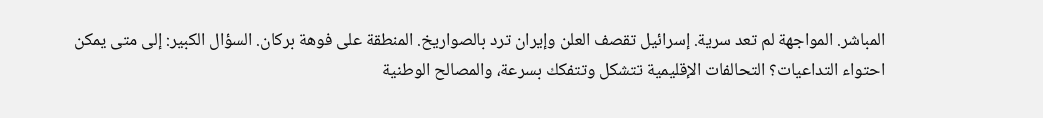المباشر. المواجهة لم تعد سرية. إسرائيل تقصف العلن وإيران ترد بالصواريخ. المنطقة على فوهة بركان. السؤال الكبير: إلى متى يمكن احتواء التداعيات؟ التحالفات الإقليمية تتشكل وتتفكك بسرعة، والمصالح الوطنية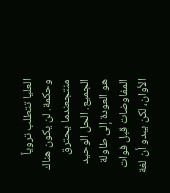العليا تتطلب تروياً وحكمة. لن يكون هناك منتجعندما يحترق الجميع. الحل الوحيد هو العودة إلى طاولة المفاوضات قبل فوات الأوان، لكن يبدو أن لغة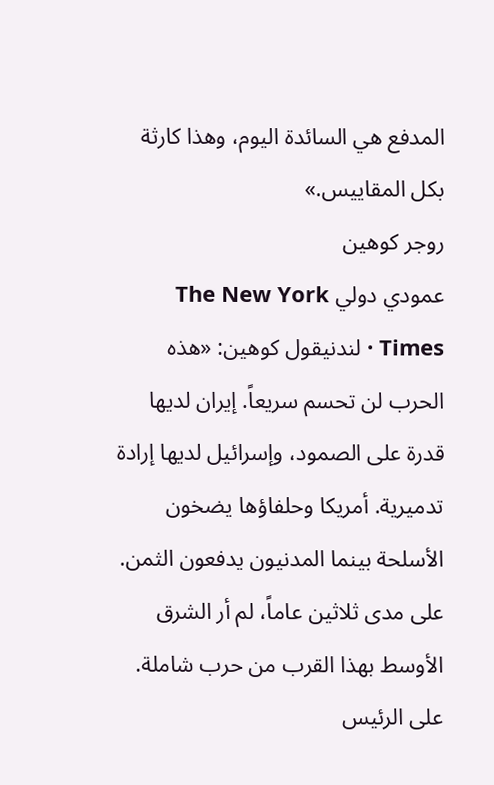المدفع هي السائدة اليوم، وهذا كارثة بكل المقاييس.»
روجر كوهين
عمودي دولي The New York Times · لندنيقول كوهين: «هذه الحرب لن تحسم سريعاً. إيران لديها قدرة على الصمود، وإسرائيل لديها إرادة تدميرية. أمريكا وحلفاؤها يضخون الأسلحة بينما المدنيون يدفعون الثمن. على مدى ثلاثين عاماً، لم أر الشرق الأوسط بهذا القرب من حرب شاملة. على الرئيس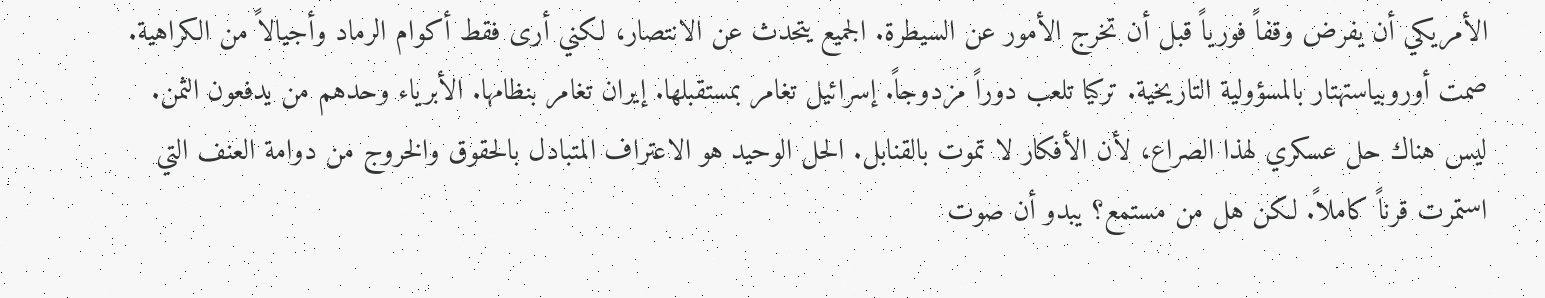الأمريكي أن يفرض وقفاً فورياً قبل أن تخرج الأمور عن السيطرة. الجميع يتحدث عن الانتصار، لكني أرى فقط أكوام الرماد وأجيالاً من الكراهية. صمت أوروبياستهتار بالمسؤولية التاريخية. تركيا تلعب دوراً مزدوجاً. إسرائيل تغامر بمستقبلها. إيران تغامر بنظامها. الأبرياء وحدهم من يدفعون الثمن. ليس هناك حل عسكري لهذا الصراع، لأن الأفكار لا تموت بالقنابل. الحل الوحيد هو الاعتراف المتبادل بالحقوق والخروج من دوامة العنف التي استمرت قرناً كاملاً. لكن هل من مستمع؟ يبدو أن صوت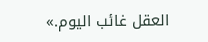العقل غائب اليوم.»